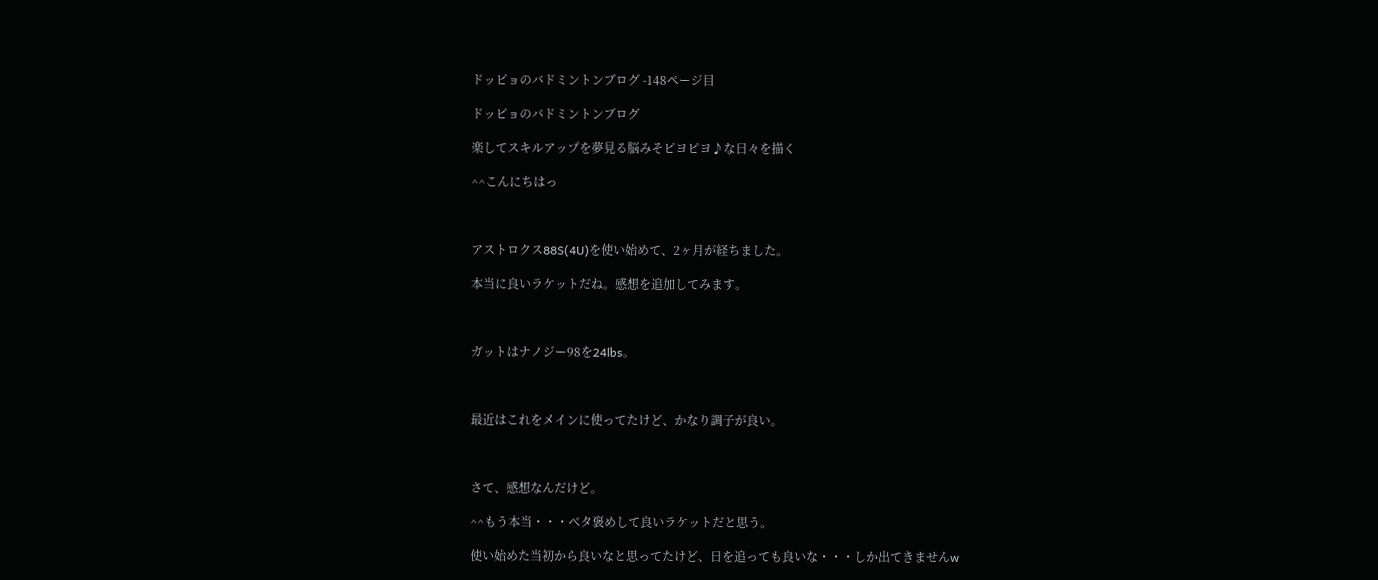ドッピョのバドミントンブログ -148ページ目

ドッピョのバドミントンブログ

楽してスキルアップを夢見る脳みそピヨピヨ♪な日々を描く

^^こんにちはっ



アストロクス88S(4U)を使い始めて、2ヶ月が経ちました。

本当に良いラケットだね。感想を追加してみます。



ガットはナノジー98を24lbs。



最近はこれをメインに使ってたけど、かなり調子が良い。



さて、感想なんだけど。

^^もう本当・・・ベタ褒めして良いラケットだと思う。

使い始めた当初から良いなと思ってたけど、日を追っても良いな・・・しか出てきませんw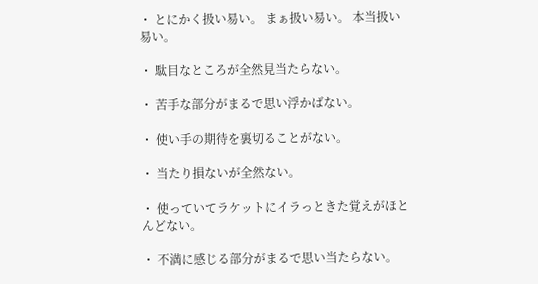・ とにかく扱い易い。 まぁ扱い易い。 本当扱い易い。

・ 駄目なところが全然見当たらない。

・ 苦手な部分がまるで思い浮かばない。

・ 使い手の期待を裏切ることがない。

・ 当たり損ないが全然ない。

・ 使っていてラケットにイラっときた覚えがほとんどない。

・ 不満に感じる部分がまるで思い当たらない。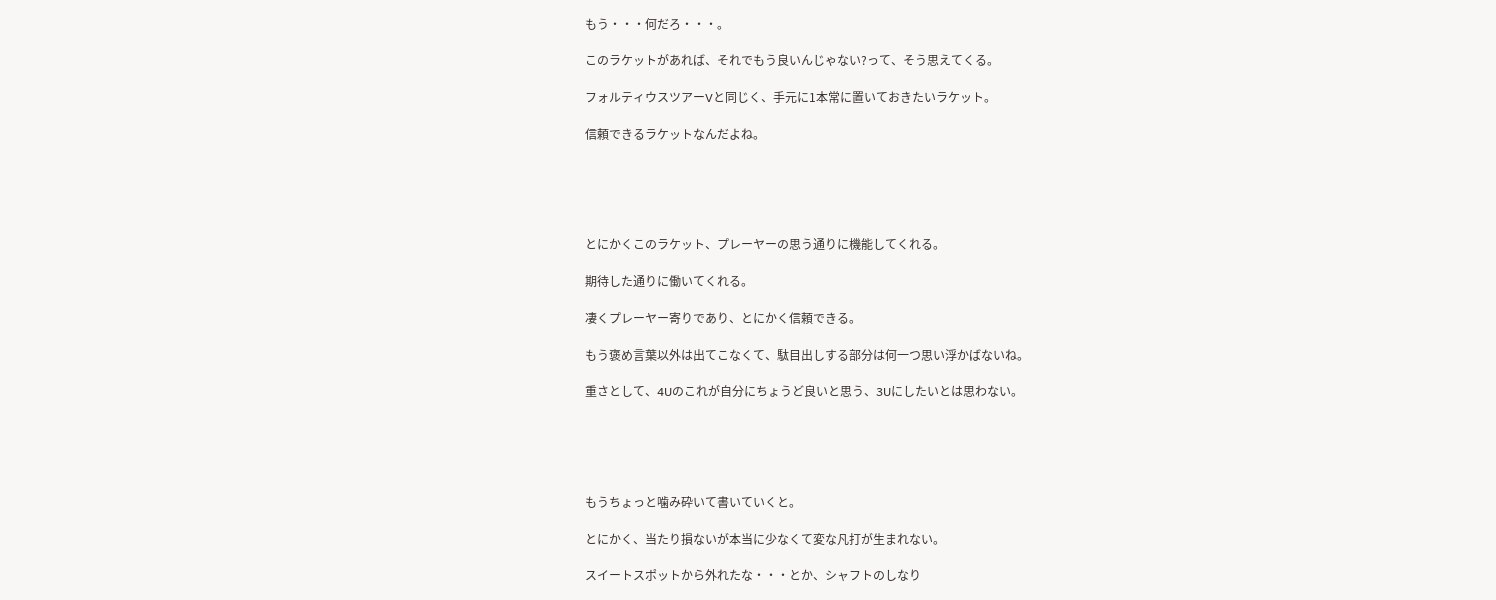もう・・・何だろ・・・。

このラケットがあれば、それでもう良いんじゃない?って、そう思えてくる。

フォルティウスツアーVと同じく、手元に1本常に置いておきたいラケット。

信頼できるラケットなんだよね。





とにかくこのラケット、プレーヤーの思う通りに機能してくれる。

期待した通りに働いてくれる。

凄くプレーヤー寄りであり、とにかく信頼できる。

もう褒め言葉以外は出てこなくて、駄目出しする部分は何一つ思い浮かばないね。

重さとして、4Uのこれが自分にちょうど良いと思う、3Uにしたいとは思わない。





もうちょっと噛み砕いて書いていくと。

とにかく、当たり損ないが本当に少なくて変な凡打が生まれない。

スイートスポットから外れたな・・・とか、シャフトのしなり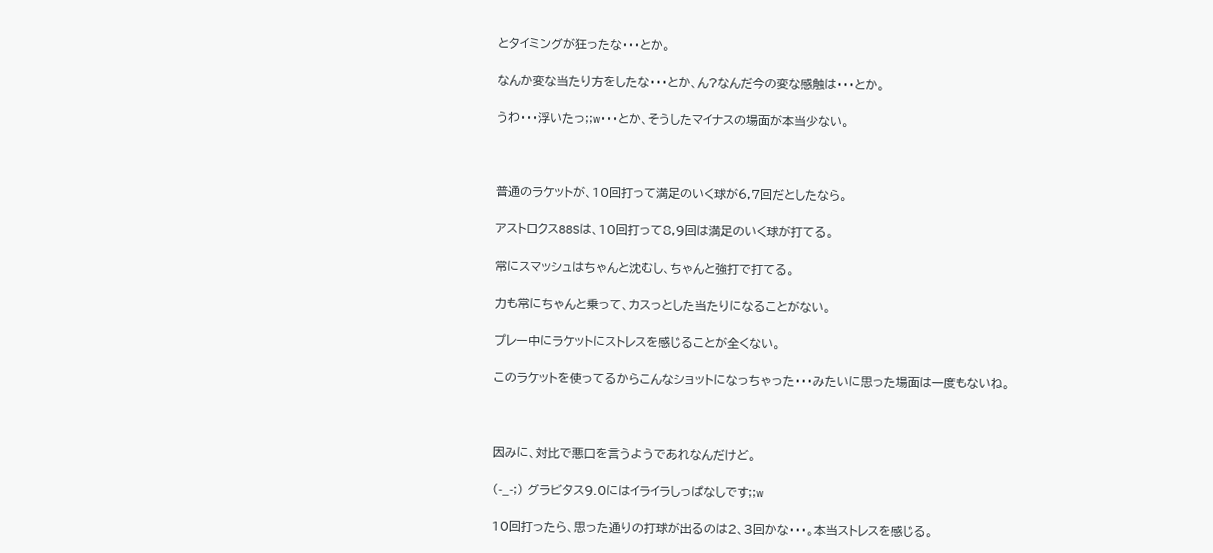とタイミングが狂ったな・・・とか。

なんか変な当たり方をしたな・・・とか、ん?なんだ今の変な感触は・・・とか。

うわ・・・浮いたっ;;w・・・とか、そうしたマイナスの場面が本当少ない。



普通のラケットが、10回打って満足のいく球が6,7回だとしたなら。

アストロクス88Sは、10回打って8,9回は満足のいく球が打てる。

常にスマッシュはちゃんと沈むし、ちゃんと強打で打てる。

力も常にちゃんと乗って、カスっとした当たりになることがない。

プレー中にラケットにストレスを感じることが全くない。

このラケットを使ってるからこんなショットになっちゃった・・・みたいに思った場面は一度もないね。



因みに、対比で悪口を言うようであれなんだけど。

(-_-;) グラビタス9.0にはイライラしっぱなしです;;w

10回打ったら、思った通りの打球が出るのは2、3回かな・・・。本当ストレスを感じる。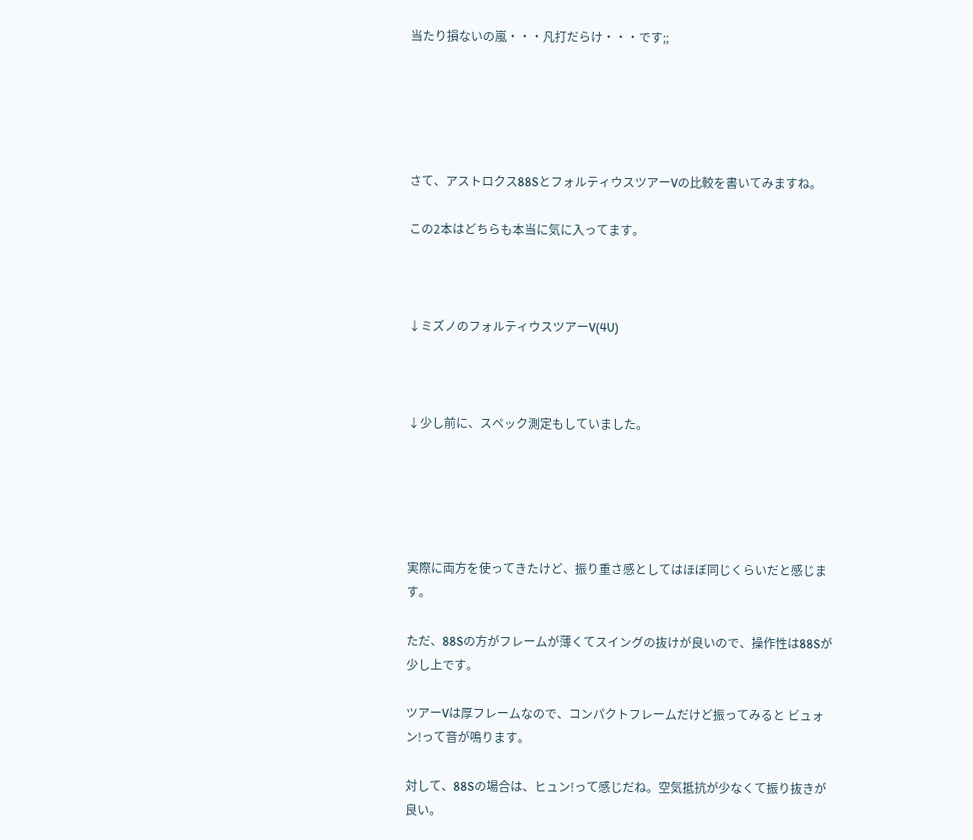当たり損ないの嵐・・・凡打だらけ・・・です;;





さて、アストロクス88SとフォルティウスツアーVの比較を書いてみますね。

この2本はどちらも本当に気に入ってます。



↓ミズノのフォルティウスツアーV(4U)



↓少し前に、スペック測定もしていました。





実際に両方を使ってきたけど、振り重さ感としてはほぼ同じくらいだと感じます。

ただ、88Sの方がフレームが薄くてスイングの抜けが良いので、操作性は88Sが少し上です。

ツアーVは厚フレームなので、コンパクトフレームだけど振ってみると ビュォン!って音が鳴ります。

対して、88Sの場合は、ヒュン!って感じだね。空気抵抗が少なくて振り抜きが良い。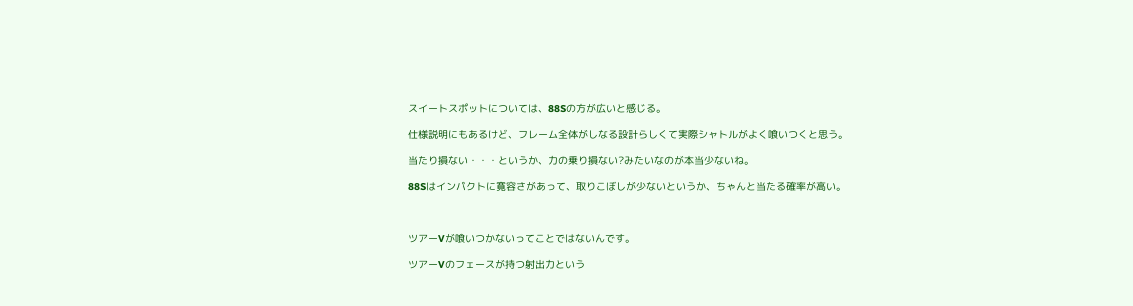スイートスポットについては、88Sの方が広いと感じる。

仕様説明にもあるけど、フレーム全体がしなる設計らしくて実際シャトルがよく喰いつくと思う。

当たり損ない・・・というか、力の乗り損ない?みたいなのが本当少ないね。

88Sはインパクトに寛容さがあって、取りこぼしが少ないというか、ちゃんと当たる確率が高い。



ツアーVが喰いつかないってことではないんです。

ツアーVのフェースが持つ射出力という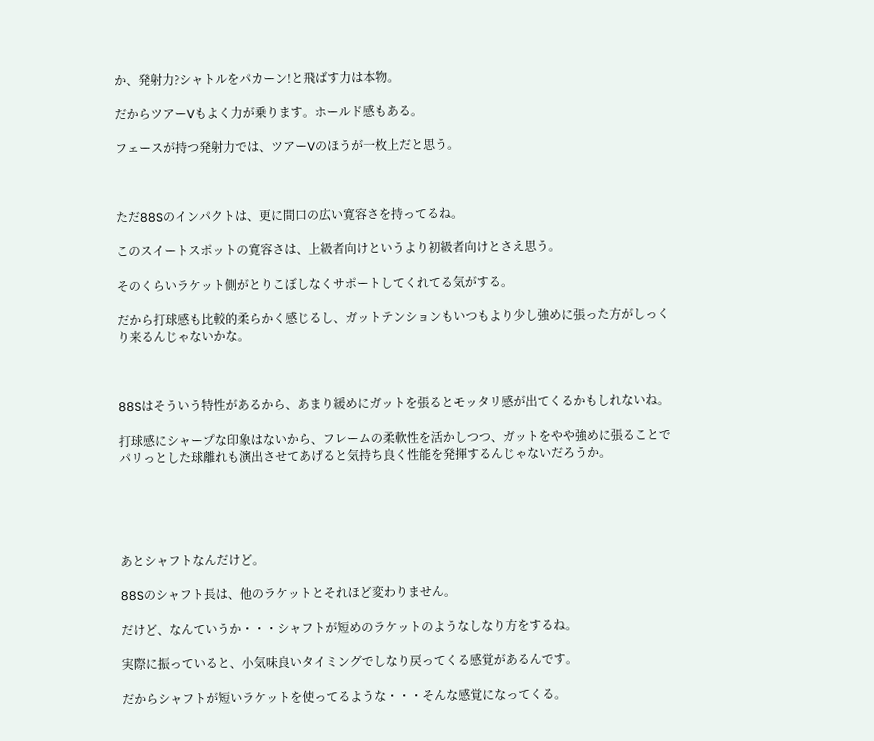か、発射力?シャトルをパカーン!と飛ばす力は本物。

だからツアーVもよく力が乗ります。ホールド感もある。

フェースが持つ発射力では、ツアーVのほうが一枚上だと思う。



ただ88Sのインパクトは、更に間口の広い寛容さを持ってるね。

このスイートスポットの寛容さは、上級者向けというより初級者向けとさえ思う。

そのくらいラケット側がとりこぼしなくサポートしてくれてる気がする。

だから打球感も比較的柔らかく感じるし、ガットテンションもいつもより少し強めに張った方がしっくり来るんじゃないかな。



88Sはそういう特性があるから、あまり緩めにガットを張るとモッタリ感が出てくるかもしれないね。

打球感にシャープな印象はないから、フレームの柔軟性を活かしつつ、ガットをやや強めに張ることでパリっとした球離れも演出させてあげると気持ち良く性能を発揮するんじゃないだろうか。





あとシャフトなんだけど。

88Sのシャフト長は、他のラケットとそれほど変わりません。

だけど、なんていうか・・・シャフトが短めのラケットのようなしなり方をするね。

実際に振っていると、小気味良いタイミングでしなり戻ってくる感覚があるんです。

だからシャフトが短いラケットを使ってるような・・・そんな感覚になってくる。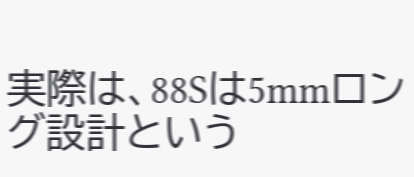実際は、88Sは5mmロング設計という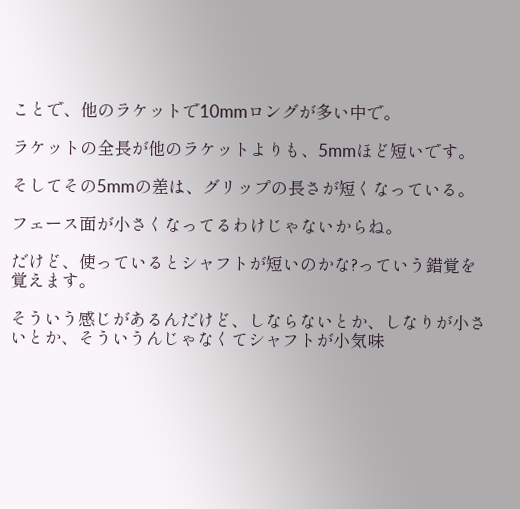ことで、他のラケットで10mmロングが多い中で。

ラケットの全長が他のラケットよりも、5mmほど短いです。

そしてその5mmの差は、グリップの長さが短くなっている。

フェース面が小さくなってるわけじゃないからね。

だけど、使っているとシャフトが短いのかな?っていう錯覚を覚えます。

そういう感じがあるんだけど、しならないとか、しなりが小さいとか、そういうんじゃなくてシャフトが小気味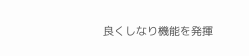良くしなり機能を発揮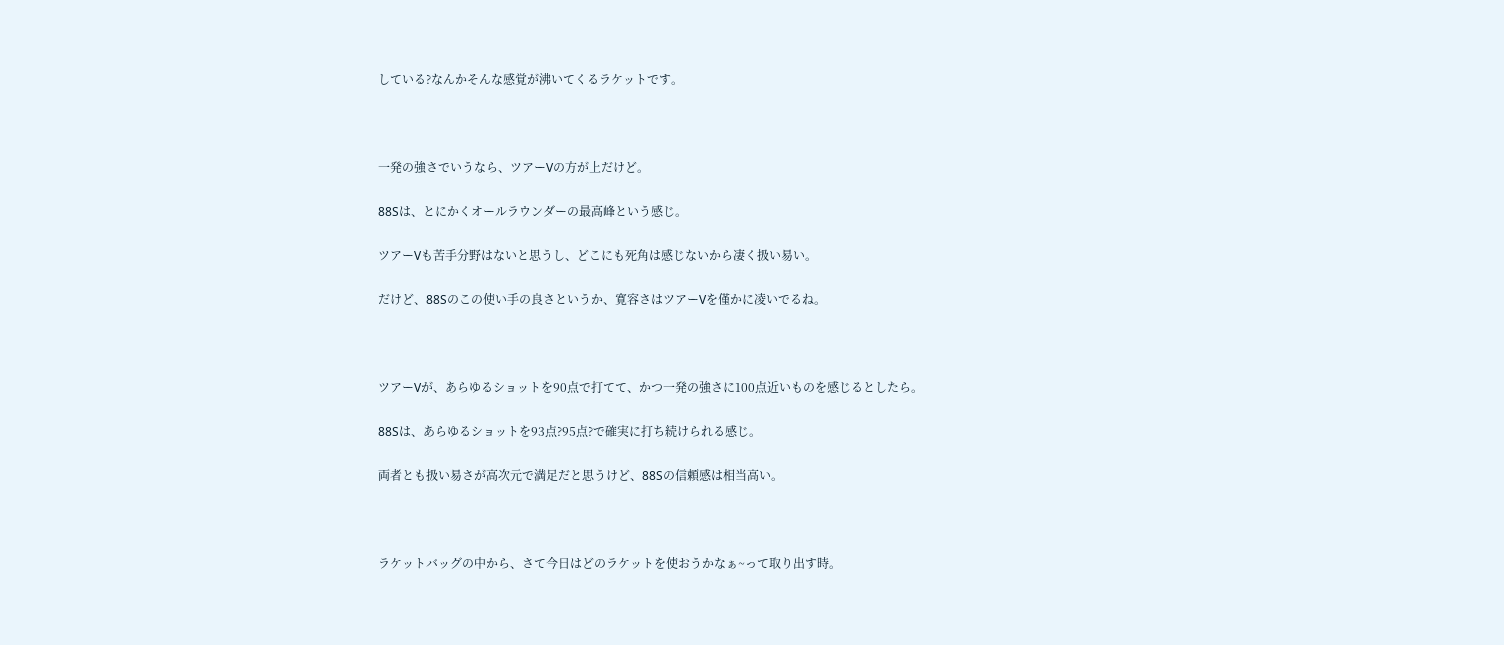している?なんかそんな感覚が沸いてくるラケットです。



一発の強さでいうなら、ツアーVの方が上だけど。

88Sは、とにかくオールラウンダーの最高峰という感じ。

ツアーVも苦手分野はないと思うし、どこにも死角は感じないから凄く扱い易い。

だけど、88Sのこの使い手の良さというか、寛容さはツアーVを僅かに凌いでるね。



ツアーVが、あらゆるショットを90点で打てて、かつ一発の強さに100点近いものを感じるとしたら。

88Sは、あらゆるショットを93点?95点?で確実に打ち続けられる感じ。

両者とも扱い易さが高次元で満足だと思うけど、88Sの信頼感は相当高い。



ラケットバッグの中から、さて今日はどのラケットを使おうかなぁ~って取り出す時。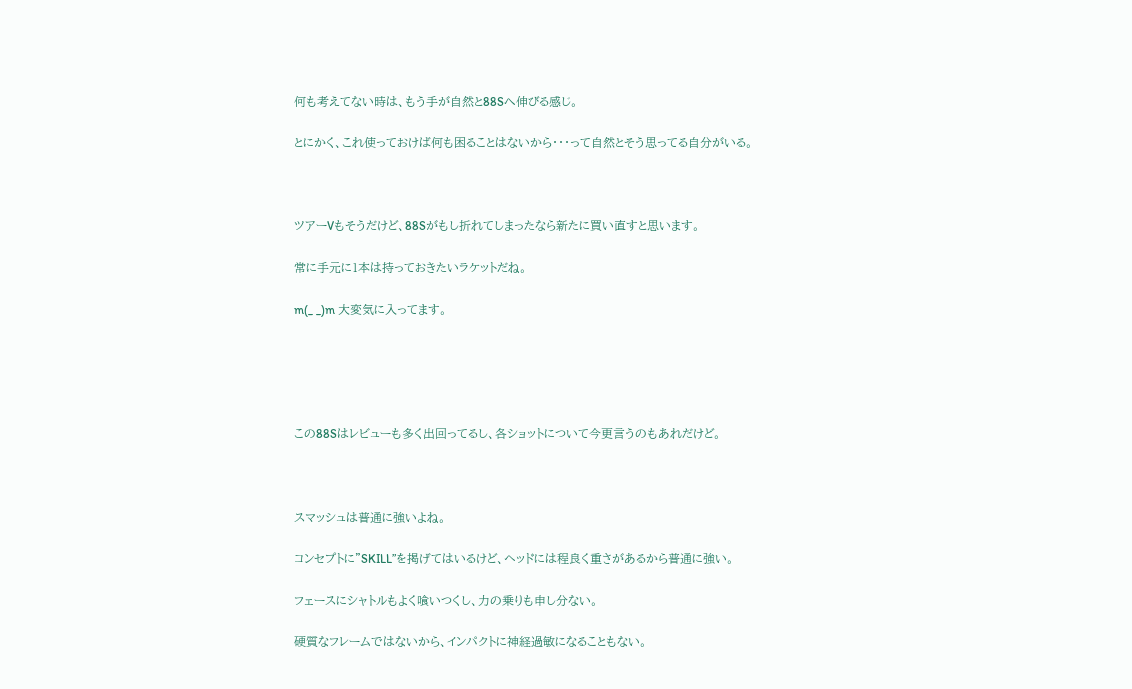何も考えてない時は、もう手が自然と88Sへ伸びる感じ。

とにかく、これ使っておけば何も困ることはないから・・・って自然とそう思ってる自分がいる。



ツアーVもそうだけど、88Sがもし折れてしまったなら新たに買い直すと思います。

常に手元に1本は持っておきたいラケットだね。

m(_ _)m 大変気に入ってます。





この88Sはレビューも多く出回ってるし、各ショットについて今更言うのもあれだけど。



スマッシュは普通に強いよね。

コンセプトに”SKILL”を掲げてはいるけど、ヘッドには程良く重さがあるから普通に強い。

フェースにシャトルもよく喰いつくし、力の乗りも申し分ない。

硬質なフレームではないから、インパクトに神経過敏になることもない。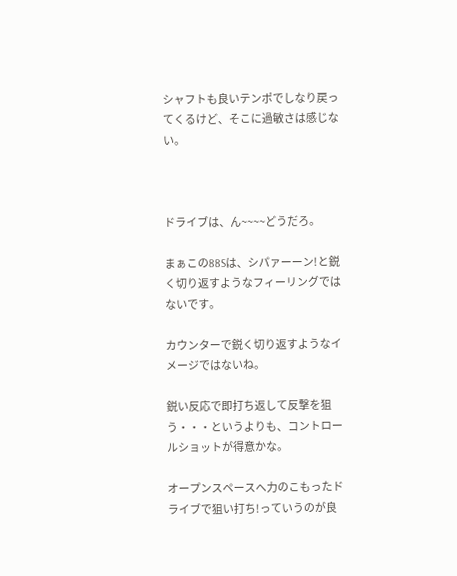シャフトも良いテンポでしなり戻ってくるけど、そこに過敏さは感じない。



ドライブは、ん~~~~どうだろ。

まぁこの88Sは、シパァーーン!と鋭く切り返すようなフィーリングではないです。

カウンターで鋭く切り返すようなイメージではないね。

鋭い反応で即打ち返して反撃を狙う・・・というよりも、コントロールショットが得意かな。

オープンスペースへ力のこもったドライブで狙い打ち!っていうのが良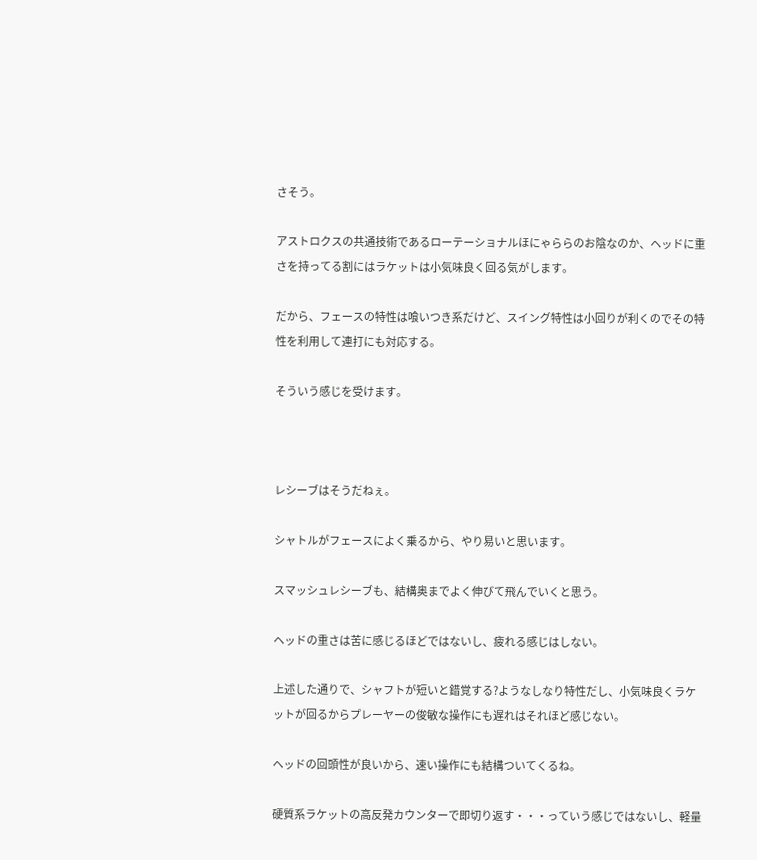さそう。

アストロクスの共通技術であるローテーショナルほにゃららのお陰なのか、ヘッドに重さを持ってる割にはラケットは小気味良く回る気がします。

だから、フェースの特性は喰いつき系だけど、スイング特性は小回りが利くのでその特性を利用して連打にも対応する。

そういう感じを受けます。



レシーブはそうだねぇ。

シャトルがフェースによく乗るから、やり易いと思います。

スマッシュレシーブも、結構奥までよく伸びて飛んでいくと思う。

ヘッドの重さは苦に感じるほどではないし、疲れる感じはしない。

上述した通りで、シャフトが短いと錯覚する?ようなしなり特性だし、小気味良くラケットが回るからプレーヤーの俊敏な操作にも遅れはそれほど感じない。

ヘッドの回頭性が良いから、速い操作にも結構ついてくるね。

硬質系ラケットの高反発カウンターで即切り返す・・・っていう感じではないし、軽量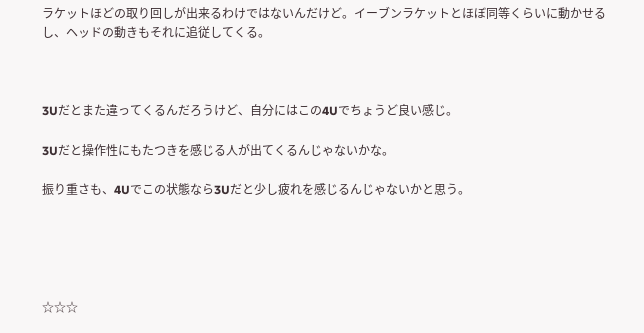ラケットほどの取り回しが出来るわけではないんだけど。イーブンラケットとほぼ同等くらいに動かせるし、ヘッドの動きもそれに追従してくる。



3Uだとまた違ってくるんだろうけど、自分にはこの4Uでちょうど良い感じ。

3Uだと操作性にもたつきを感じる人が出てくるんじゃないかな。

振り重さも、4Uでこの状態なら3Uだと少し疲れを感じるんじゃないかと思う。





☆☆☆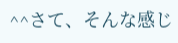^^さて、そんな感じ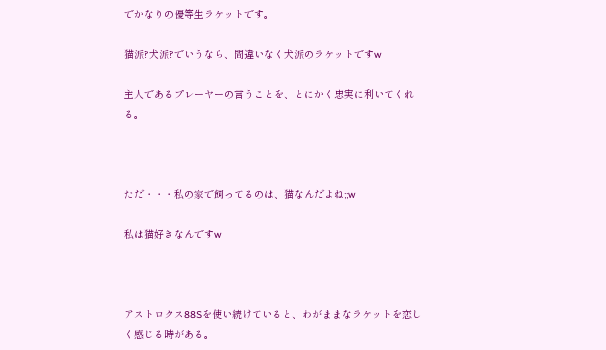でかなりの優等生ラケットです。

猫派?犬派?でいうなら、間違いなく犬派のラケットですw

主人であるプレーヤーの言うことを、とにかく忠実に利いてくれる。



ただ・・・私の家で飼ってるのは、猫なんだよね;;w

私は猫好きなんですw



アストロクス88Sを使い続けていると、わがままなラケットを恋しく感じる時がある。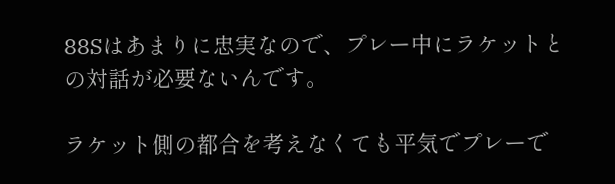88Sはあまりに忠実なので、プレー中にラケットとの対話が必要ないんです。

ラケット側の都合を考えなくても平気でプレーで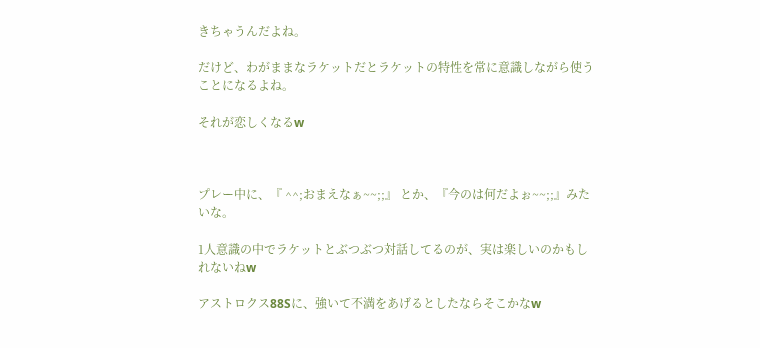きちゃうんだよね。

だけど、わがままなラケットだとラケットの特性を常に意識しながら使うことになるよね。

それが恋しくなるw



プレー中に、『 ^^;おまえなぁ~~;;』 とか、『今のは何だよぉ~~;;』みたいな。

1人意識の中でラケットとぶつぶつ対話してるのが、実は楽しいのかもしれないねw

アストロクス88Sに、強いて不満をあげるとしたならそこかなw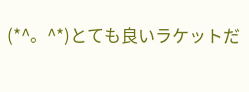(*^。^*)とても良いラケットだ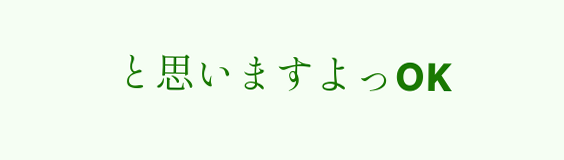と思いますよっOK